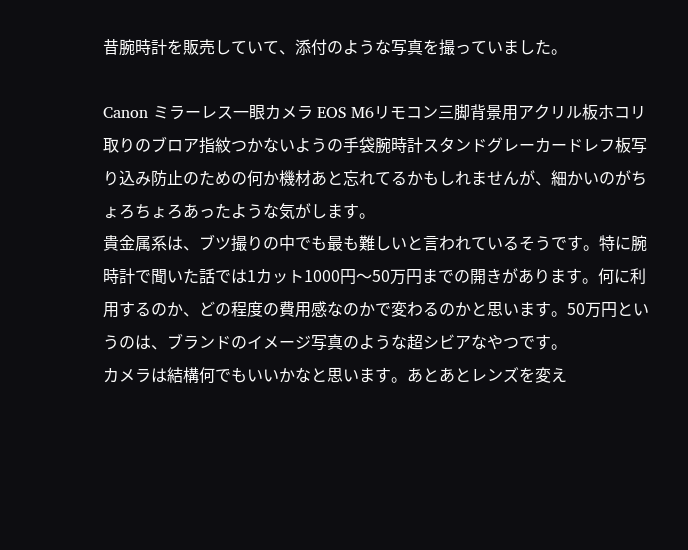昔腕時計を販売していて、添付のような写真を撮っていました。

Canon ミラーレス一眼カメラ EOS M6リモコン三脚背景用アクリル板ホコリ取りのブロア指紋つかないようの手袋腕時計スタンドグレーカードレフ板写り込み防止のための何か機材あと忘れてるかもしれませんが、細かいのがちょろちょろあったような気がします。
貴金属系は、ブツ撮りの中でも最も難しいと言われているそうです。特に腕時計で聞いた話では1カット1000円〜50万円までの開きがあります。何に利用するのか、どの程度の費用感なのかで変わるのかと思います。50万円というのは、ブランドのイメージ写真のような超シビアなやつです。
カメラは結構何でもいいかなと思います。あとあとレンズを変え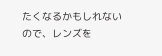たくなるかもしれないので、レンズを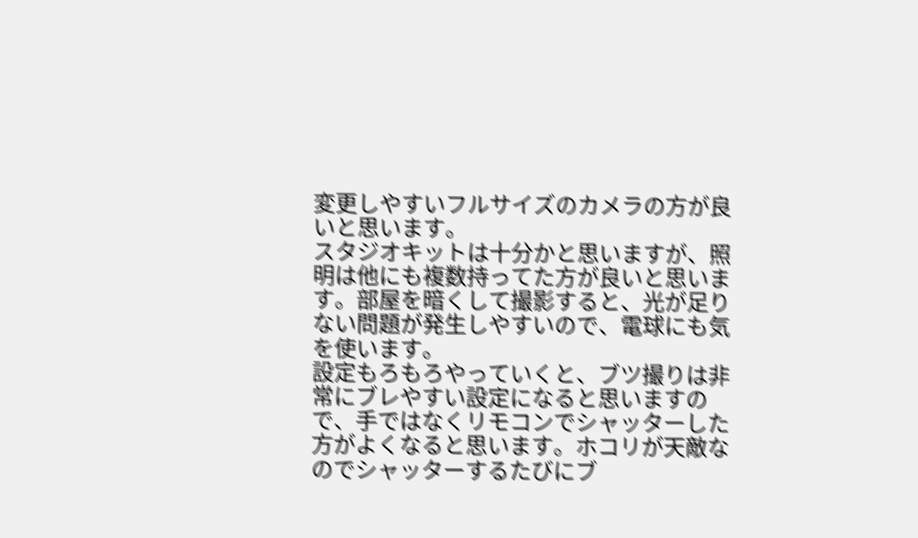変更しやすいフルサイズのカメラの方が良いと思います。
スタジオキットは十分かと思いますが、照明は他にも複数持ってた方が良いと思います。部屋を暗くして撮影すると、光が足りない問題が発生しやすいので、電球にも気を使います。
設定もろもろやっていくと、ブツ撮りは非常にブレやすい設定になると思いますので、手ではなくリモコンでシャッターした方がよくなると思います。ホコリが天敵なのでシャッターするたびにブ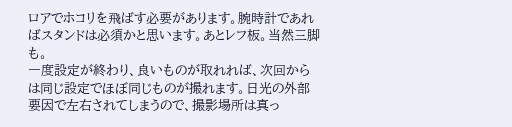ロアでホコリを飛ばす必要があります。腕時計であればスタンドは必須かと思います。あとレフ板。当然三脚も。
一度設定が終わり、良いものが取れれば、次回からは同じ設定でほぼ同じものが撮れます。日光の外部要因で左右されてしまうので、撮影場所は真っ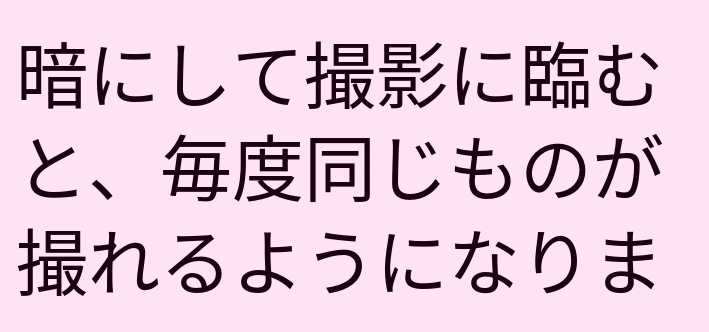暗にして撮影に臨むと、毎度同じものが撮れるようになりま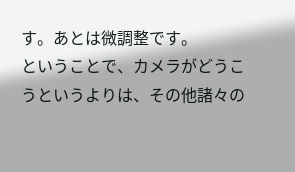す。あとは微調整です。
ということで、カメラがどうこうというよりは、その他諸々の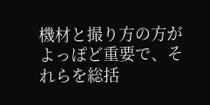機材と撮り方の方がよっぽど重要で、それらを総括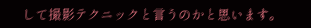して撮影テクニックと言うのかと思います。